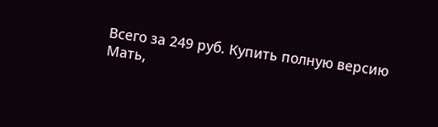Всего за 249 руб. Купить полную версию
Мать,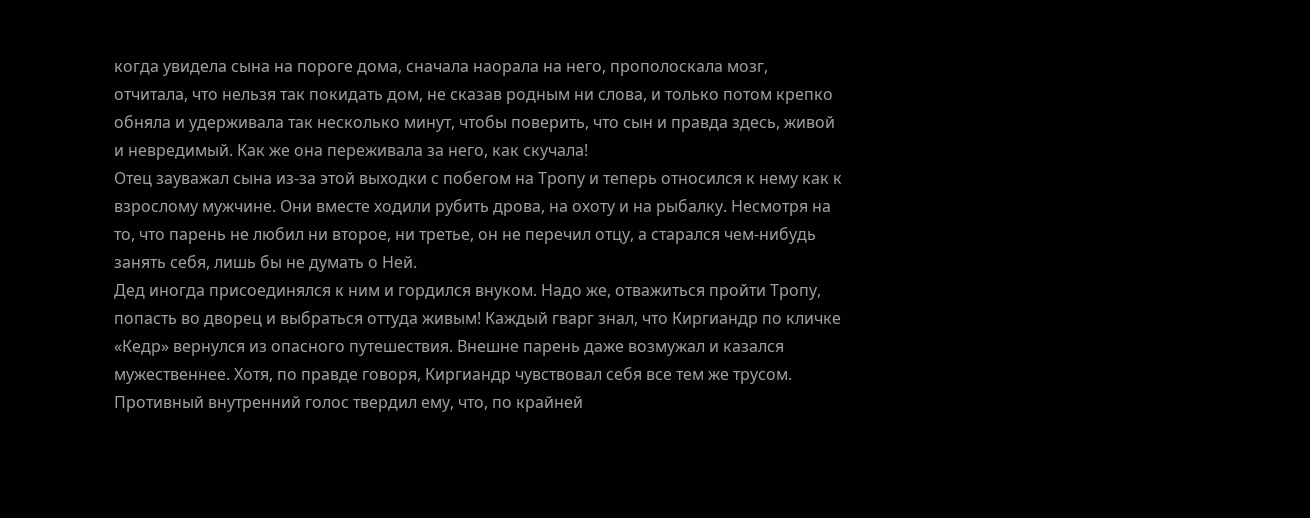когда увидела сына на пороге дома, сначала наорала на него, прополоскала мозг, отчитала, что нельзя так покидать дом, не сказав родным ни слова, и только потом крепко обняла и удерживала так несколько минут, чтобы поверить, что сын и правда здесь, живой и невредимый. Как же она переживала за него, как скучала!
Отец зауважал сына из-за этой выходки с побегом на Тропу и теперь относился к нему как к взрослому мужчине. Они вместе ходили рубить дрова, на охоту и на рыбалку. Несмотря на то, что парень не любил ни второе, ни третье, он не перечил отцу, а старался чем-нибудь занять себя, лишь бы не думать о Ней.
Дед иногда присоединялся к ним и гордился внуком. Надо же, отважиться пройти Тропу, попасть во дворец и выбраться оттуда живым! Каждый гварг знал, что Киргиандр по кличке «Кедр» вернулся из опасного путешествия. Внешне парень даже возмужал и казался мужественнее. Хотя, по правде говоря, Киргиандр чувствовал себя все тем же трусом.
Противный внутренний голос твердил ему, что, по крайней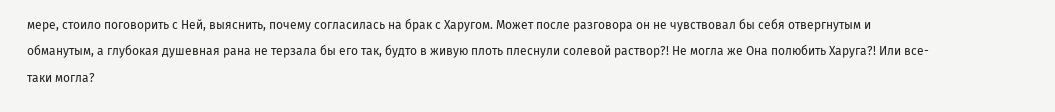мере, стоило поговорить с Ней, выяснить, почему согласилась на брак с Харугом. Может после разговора он не чувствовал бы себя отвергнутым и обманутым, а глубокая душевная рана не терзала бы его так, будто в живую плоть плеснули солевой раствор?! Не могла же Она полюбить Харуга?! Или все-таки могла?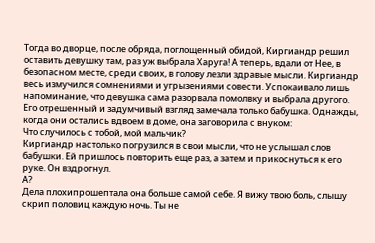Тогда во дворце, после обряда, поглощенный обидой, Киргиандр решил оставить девушку там, раз уж выбрала Харуга! А теперь, вдали от Нее, в безопасном месте, среди своих, в голову лезли здравые мысли. Киргиандр весь измучился сомнениями и угрызениями совести. Успокаивало лишь напоминание, что девушка сама разорвала помолвку и выбрала другого.
Его отрешенный и задумчивый взгляд замечала только бабушка. Однажды, когда они остались вдвоем в доме, она заговорила с внуком:
Что случилось с тобой, мой мальчик?
Киргиандр настолько погрузился в свои мысли, что не услышал слов бабушки. Ей пришлось повторить еще раз, а затем и прикоснуться к его руке. Он вздрогнул.
А?
Дела плохипрошептала она больше самой себе. Я вижу твою боль, слышу скрип половиц каждую ночь. Ты не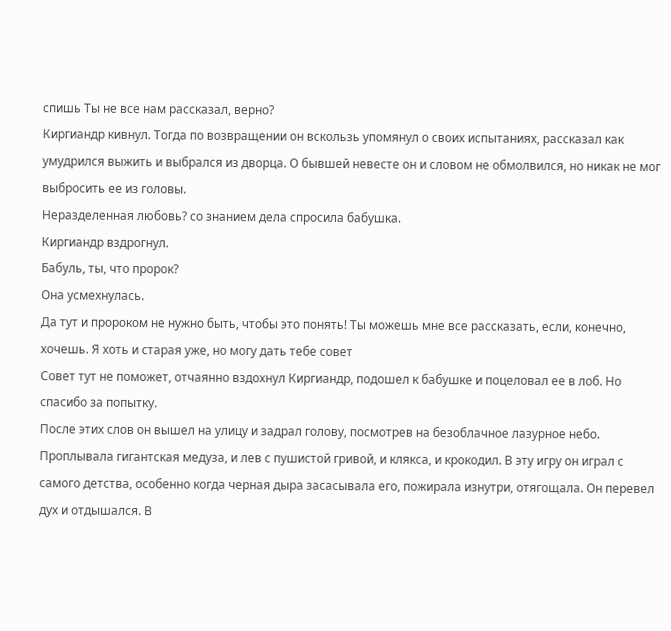спишь Ты не все нам рассказал, верно?
Киргиандр кивнул. Тогда по возвращении он вскользь упомянул о своих испытаниях, рассказал как умудрился выжить и выбрался из дворца. О бывшей невесте он и словом не обмолвился, но никак не мог выбросить ее из головы.
Неразделенная любовь? со знанием дела спросила бабушка.
Киргиандр вздрогнул.
Бабуль, ты, что пророк?
Она усмехнулась.
Да тут и пророком не нужно быть, чтобы это понять! Ты можешь мне все рассказать, если, конечно, хочешь. Я хоть и старая уже, но могу дать тебе совет
Совет тут не поможет, отчаянно вздохнул Киргиандр, подошел к бабушке и поцеловал ее в лоб. Но спасибо за попытку.
После этих слов он вышел на улицу и задрал голову, посмотрев на безоблачное лазурное небо. Проплывала гигантская медуза, и лев с пушистой гривой, и клякса, и крокодил. В эту игру он играл с самого детства, особенно когда черная дыра засасывала его, пожирала изнутри, отягощала. Он перевел дух и отдышался. В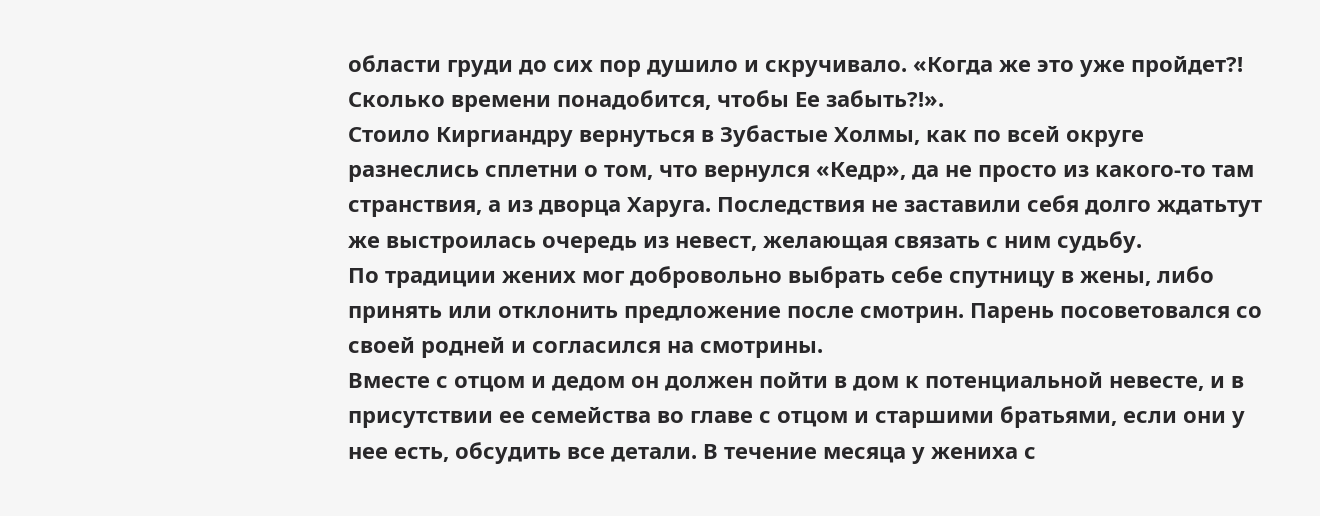области груди до сих пор душило и скручивало. «Когда же это уже пройдет?! Сколько времени понадобится, чтобы Ее забыть?!».
Стоило Киргиандру вернуться в Зубастые Холмы, как по всей округе разнеслись сплетни о том, что вернулся «Кедр», да не просто из какого-то там странствия, а из дворца Харуга. Последствия не заставили себя долго ждатьтут же выстроилась очередь из невест, желающая связать с ним судьбу.
По традиции жених мог добровольно выбрать себе спутницу в жены, либо принять или отклонить предложение после смотрин. Парень посоветовался со своей родней и согласился на смотрины.
Вместе с отцом и дедом он должен пойти в дом к потенциальной невесте, и в присутствии ее семейства во главе с отцом и старшими братьями, если они у нее есть, обсудить все детали. В течение месяца у жениха с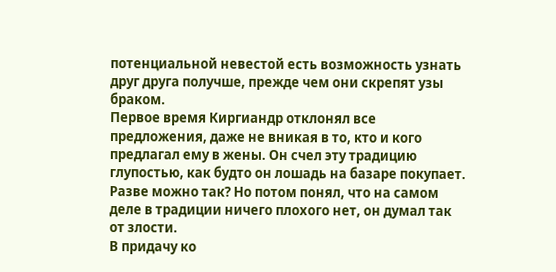потенциальной невестой есть возможность узнать друг друга получше, прежде чем они скрепят узы браком.
Первое время Киргиандр отклонял все предложения, даже не вникая в то, кто и кого предлагал ему в жены. Он счел эту традицию глупостью, как будто он лошадь на базаре покупает. Разве можно так? Но потом понял, что на самом деле в традиции ничего плохого нет, он думал так от злости.
В придачу ко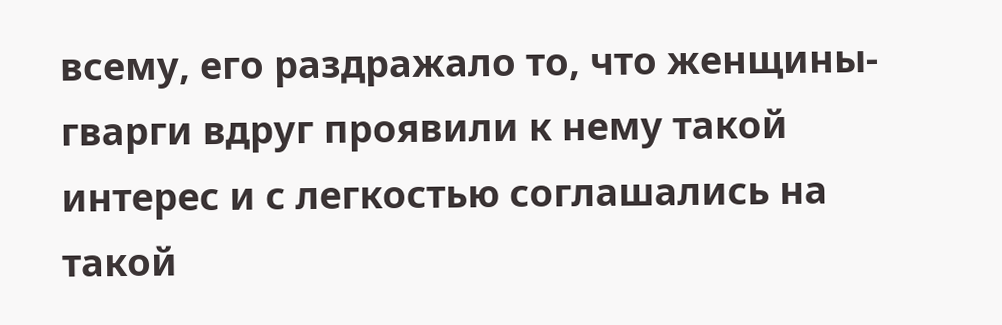всему, его раздражало то, что женщины-гварги вдруг проявили к нему такой интерес и с легкостью соглашались на такой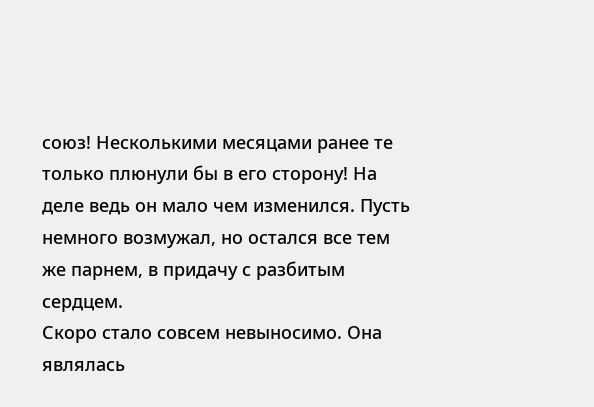союз! Несколькими месяцами ранее те только плюнули бы в его сторону! На деле ведь он мало чем изменился. Пусть немного возмужал, но остался все тем же парнем, в придачу с разбитым сердцем.
Скоро стало совсем невыносимо. Она являлась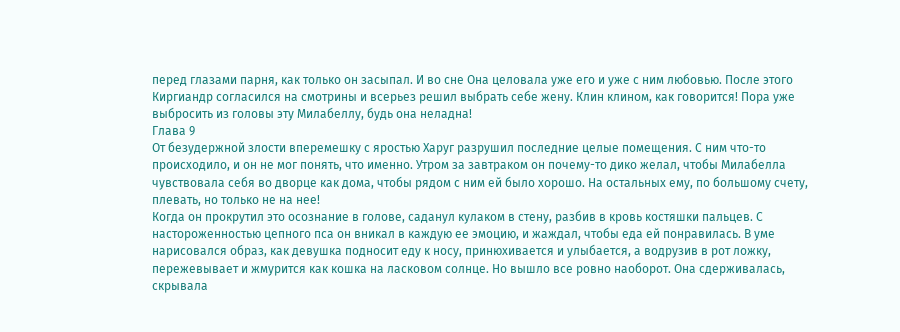перед глазами парня, как только он засыпал. И во сне Она целовала уже его и уже с ним любовью. После этого Киргиандр согласился на смотрины и всерьез решил выбрать себе жену. Клин клином, как говорится! Пора уже выбросить из головы эту Милабеллу, будь она неладна!
Глава 9
От безудержной злости вперемешку с яростью Харуг разрушил последние целые помещения. С ним что-то происходило, и он не мог понять, что именно. Утром за завтраком он почему-то дико желал, чтобы Милабелла чувствовала себя во дворце как дома, чтобы рядом с ним ей было хорошо. На остальных ему, по большому счету, плевать, но только не на нее!
Когда он прокрутил это осознание в голове, саданул кулаком в стену, разбив в кровь костяшки пальцев. С настороженностью цепного пса он вникал в каждую ее эмоцию, и жаждал, чтобы еда ей понравилась. В уме нарисовался образ, как девушка подносит еду к носу, принюхивается и улыбается, а водрузив в рот ложку, пережевывает и жмурится как кошка на ласковом солнце. Но вышло все ровно наоборот. Она сдерживалась, скрывала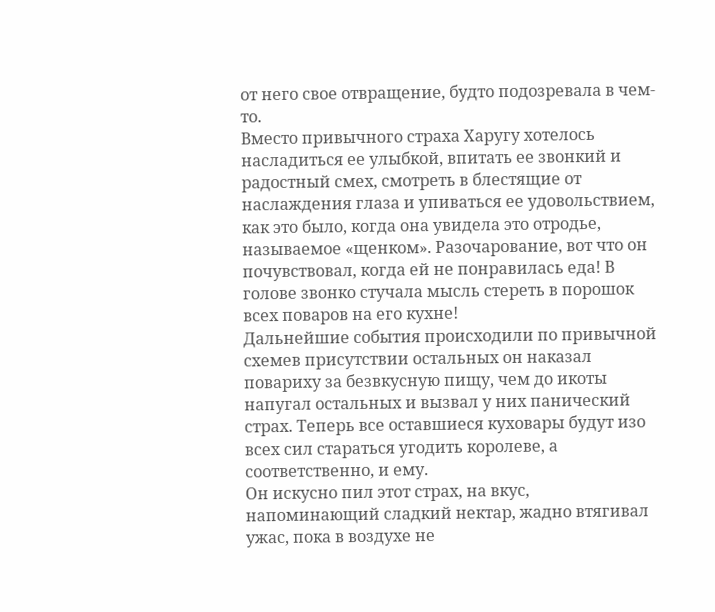от него свое отвращение, будто подозревала в чем-то.
Вместо привычного страха Харугу хотелось насладиться ее улыбкой, впитать ее звонкий и радостный смех, смотреть в блестящие от наслаждения глаза и упиваться ее удовольствием, как это было, когда она увидела это отродье, называемое «щенком». Разочарование, вот что он почувствовал, когда ей не понравилась еда! В голове звонко стучала мысль стереть в порошок всех поваров на его кухне!
Дальнейшие события происходили по привычной схемев присутствии остальных он наказал повариху за безвкусную пищу, чем до икоты напугал остальных и вызвал у них панический страх. Теперь все оставшиеся куховары будут изо всех сил стараться угодить королеве, а соответственно, и ему.
Он искусно пил этот страх, на вкус, напоминающий сладкий нектар, жадно втягивал ужас, пока в воздухе не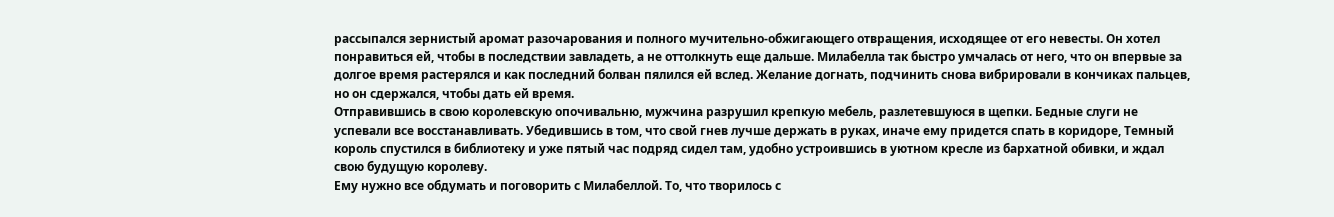рассыпался зернистый аромат разочарования и полного мучительно-обжигающего отвращения, исходящее от его невесты. Он хотел понравиться ей, чтобы в последствии завладеть, а не оттолкнуть еще дальше. Милабелла так быстро умчалась от него, что он впервые за долгое время растерялся и как последний болван пялился ей вслед. Желание догнать, подчинить снова вибрировали в кончиках пальцев, но он сдержался, чтобы дать ей время.
Отправившись в свою королевскую опочивальню, мужчина разрушил крепкую мебель, разлетевшуюся в щепки. Бедные слуги не успевали все восстанавливать. Убедившись в том, что свой гнев лучше держать в руках, иначе ему придется спать в коридоре, Темный король спустился в библиотеку и уже пятый час подряд сидел там, удобно устроившись в уютном кресле из бархатной обивки, и ждал свою будущую королеву.
Ему нужно все обдумать и поговорить с Милабеллой. То, что творилось с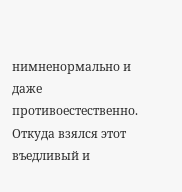нимненормально и даже противоестественно. Откуда взялся этот въедливый и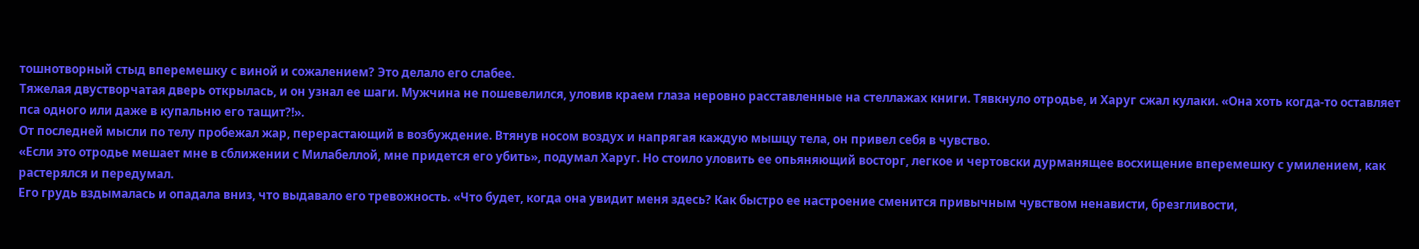тошнотворный стыд вперемешку с виной и сожалением? Это делало его слабее.
Тяжелая двустворчатая дверь открылась, и он узнал ее шаги. Мужчина не пошевелился, уловив краем глаза неровно расставленные на стеллажах книги. Тявкнуло отродье, и Харуг сжал кулаки. «Она хоть когда-то оставляет пса одного или даже в купальню его тащит?!».
От последней мысли по телу пробежал жар, перерастающий в возбуждение. Втянув носом воздух и напрягая каждую мышцу тела, он привел себя в чувство.
«Если это отродье мешает мне в сближении с Милабеллой, мне придется его убить», подумал Харуг. Но стоило уловить ее опьяняющий восторг, легкое и чертовски дурманящее восхищение вперемешку с умилением, как растерялся и передумал.
Его грудь вздымалась и опадала вниз, что выдавало его тревожность. «Что будет, когда она увидит меня здесь? Как быстро ее настроение сменится привычным чувством ненависти, брезгливости,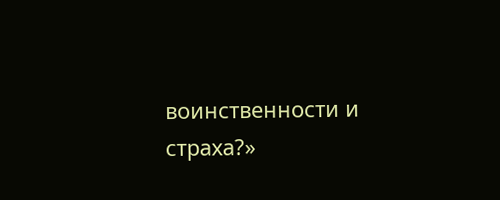воинственности и страха?»